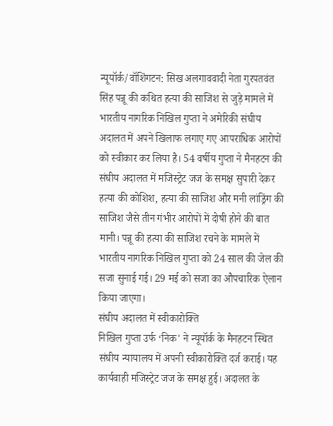न्यूयॉर्क/वॉशिंगटन: सिख अलगाववादी नेता गुरपतवंत सिंह पन्नू की कथित हत्या की साजिश से जुड़े मामले में भारतीय नागरिक निखिल गुप्ता ने अमेरिकी संघीय अदालत में अपने खिलाफ लगाए गए आपराधिक आरोपों को स्वीकार कर लिया है। 54 वर्षीय गुप्ता ने मैनहटन की संघीय अदालत में मजिस्ट्रेट जज के समक्ष सुपारी देकर हत्या की कोशिश, हत्या की साजिश और मनी लांड्रिंग की साजिश जैसे तीन गंभीर आरोपों में दोषी होने की बात मानी। पन्नू की हत्या की साजिश रचने के मामले में भारतीय नागरिक निखिल गुप्ता को 24 साल की जेल की सजा सुनाई गई। 29 मई को सजा का औपचारिक ऐलान किया जाएगा।
संघीय अदालत में स्वीकारोक्ति
निखिल गुप्ता उर्फ ‘निक' ने न्यूयॉर्क के मैनहटन स्थित संघीय न्यायालय में अपनी स्वीकारोक्ति दर्ज कराई। यह कार्यवाही मजिस्ट्रेट जज के समक्ष हुई। अदालत के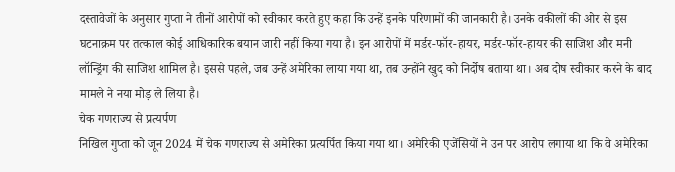दस्तावेजों के अनुसार गुप्ता ने तीनों आरोपों को स्वीकार करते हुए कहा कि उन्हें इनके परिणामों की जानकारी है। उनके वकीलों की ओर से इस घटनाक्रम पर तत्काल कोई आधिकारिक बयान जारी नहीं किया गया है। इन आरोपों में मर्डर-फॉर-हायर, मर्डर-फॉर-हायर की साजिश और मनी लॉन्ड्रिंग की साजिश शामिल है। इससे पहले, जब उन्हें अमेरिका लाया गया था, तब उन्होंने खुद को निर्दोष बताया था। अब दोष स्वीकार करने के बाद मामले ने नया मोड़ ले लिया है।
चेक गणराज्य से प्रत्यर्पण
निखिल गुप्ता को जून 2024 में चेक गणराज्य से अमेरिका प्रत्यर्पित किया गया था। अमेरिकी एजेंसियों ने उन पर आरोप लगाया था कि वे अमेरिका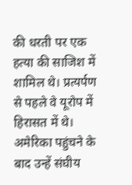की धरती पर एक हत्या की साजिश में शामिल थे। प्रत्यर्पण से पहले वे यूरोप में हिरासत में थे। अमेरिका पहुंचने के बाद उन्हें संघीय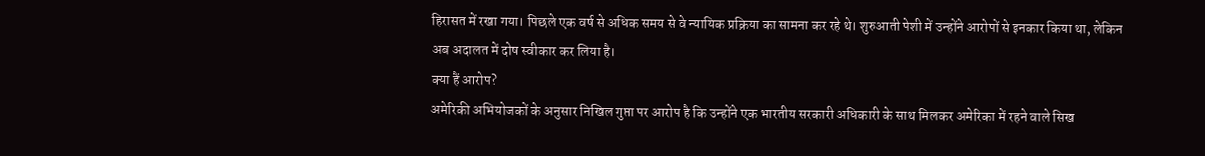हिरासत में रखा गया। पिछले एक वर्ष से अधिक समय से वे न्यायिक प्रक्रिया का सामना कर रहे थे। शुरुआती पेशी में उन्होंने आरोपों से इनकार किया था, लेकिन अब अदालत में दोष स्वीकार कर लिया है।
क्या हैं आरोप?
अमेरिकी अभियोजकों के अनुसार निखिल गुप्ता पर आरोप है कि उन्होंने एक भारतीय सरकारी अधिकारी के साथ मिलकर अमेरिका में रहने वाले सिख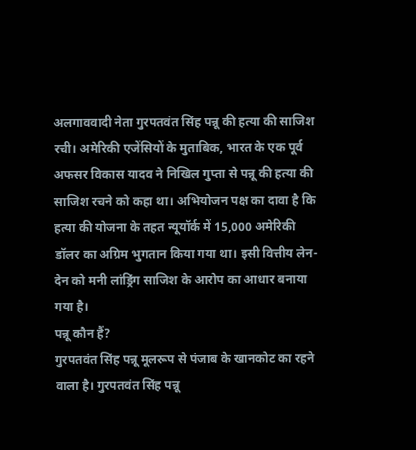अलगाववादी नेता गुरपतवंत सिंह पन्नू की हत्या की साजिश रची। अमेरिकी एजेंसियों के मुताबिक, भारत के एक पूर्व अफसर विकास यादव ने निखिल गुप्ता से पन्नू की हत्या की साजिश रचने को कहा था। अभियोजन पक्ष का दावा है कि हत्या की योजना के तहत न्यूयॉर्क में 15,000 अमेरिकी डॉलर का अग्रिम भुगतान किया गया था। इसी वित्तीय लेन-देन को मनी लांड्रिंग साजिश के आरोप का आधार बनाया गया है।
पन्नू कौन हैं?
गुरपतवंत सिंह पन्नू मूलरूप से पंजाब के खानकोट का रहने वाला है। गुरपतवंत सिंह पन्नू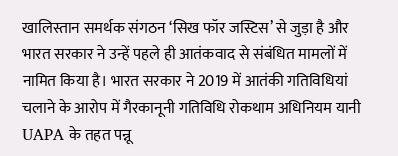खालिस्तान समर्थक संगठन ‘सिख फॉर जस्टिस’ से जुड़ा है और भारत सरकार ने उन्हें पहले ही आतंकवाद से संबंधित मामलों में नामित किया है। भारत सरकार ने 2019 में आतंकी गतिविधियां चलाने के आरोप में गैरकानूनी गतिविधि रोकथाम अधिनियम यानी UAPA के तहत पन्नू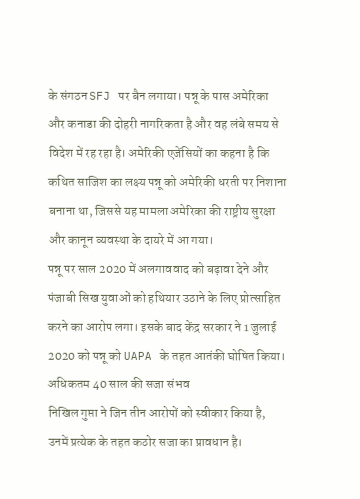के संगठन SFJ पर बैन लगाया। पन्नू के पास अमेरिका और कनाडा की दोहरी नागरिकता है और वह लंबे समय से विदेश में रह रहा है। अमेरिकी एजेंसियों का कहना है कि कथित साजिश का लक्ष्य पन्नू को अमेरिकी धरती पर निशाना बनाना था, जिससे यह मामला अमेरिका की राष्ट्रीय सुरक्षा और कानून व्यवस्था के दायरे में आ गया।
पन्नू पर साल 2020 में अलगाववाद को बढ़ावा देने और पंजाबी सिख युवाओं को हथियार उठाने के लिए प्रोत्साहित करने का आरोप लगा। इसके बाद केंद्र सरकार ने 1 जुलाई 2020 को पन्नू को UAPA के तहत आतंकी घोषित किया।
अधिकतम 40 साल की सजा संभव
निखिल गुप्ता ने जिन तीन आरोपों को स्वीकार किया है, उनमें प्रत्येक के तहत कठोर सजा का प्रावधान है।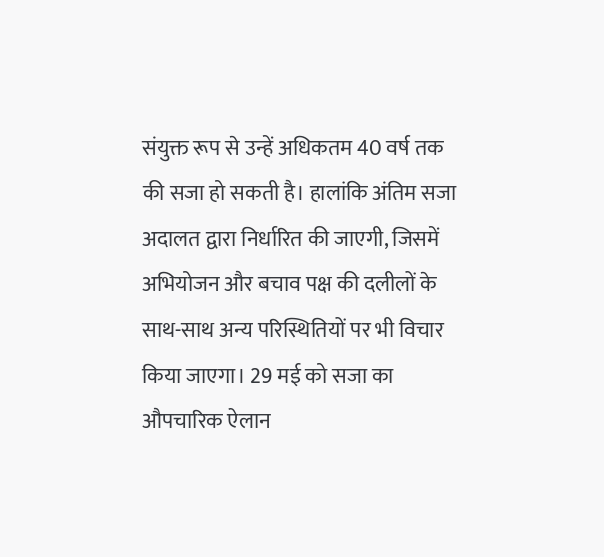संयुक्त रूप से उन्हें अधिकतम 40 वर्ष तक की सजा हो सकती है। हालांकि अंतिम सजा अदालत द्वारा निर्धारित की जाएगी, जिसमें अभियोजन और बचाव पक्ष की दलीलों के साथ-साथ अन्य परिस्थितियों पर भी विचार किया जाएगा। 29 मई को सजा का औपचारिक ऐलान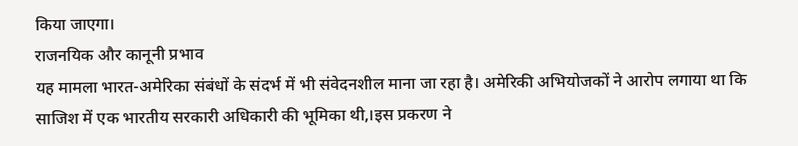किया जाएगा।
राजनयिक और कानूनी प्रभाव
यह मामला भारत-अमेरिका संबंधों के संदर्भ में भी संवेदनशील माना जा रहा है। अमेरिकी अभियोजकों ने आरोप लगाया था कि साजिश में एक भारतीय सरकारी अधिकारी की भूमिका थी,।इस प्रकरण ने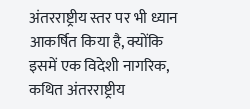अंतरराष्ट्रीय स्तर पर भी ध्यान आकर्षित किया है, क्योंकि इसमें एक विदेशी नागरिक, कथित अंतरराष्ट्रीय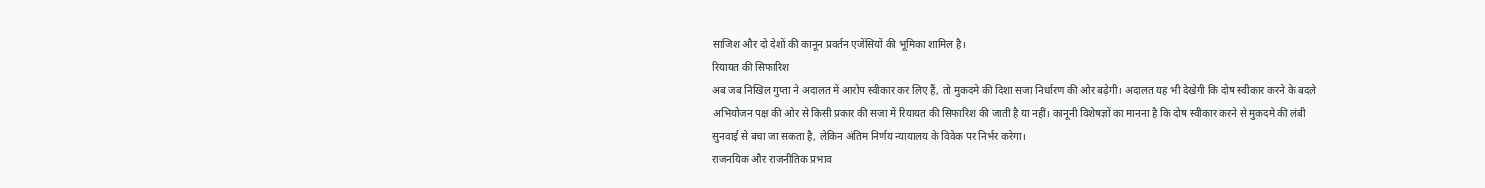साजिश और दो देशों की कानून प्रवर्तन एजेंसियों की भूमिका शामिल है।
रियायत की सिफारिश
अब जब निखिल गुप्ता ने अदालत में आरोप स्वीकार कर लिए हैं, तो मुकदमे की दिशा सजा निर्धारण की ओर बढ़ेगी। अदालत यह भी देखेगी कि दोष स्वीकार करने के बदले अभियोजन पक्ष की ओर से किसी प्रकार की सजा में रियायत की सिफारिश की जाती है या नहीं। कानूनी विशेषज्ञों का मानना है कि दोष स्वीकार करने से मुकदमे की लंबी सुनवाई से बचा जा सकता है, लेकिन अंतिम निर्णय न्यायालय के विवेक पर निर्भर करेगा।
राजनयिक और राजनीतिक प्रभाव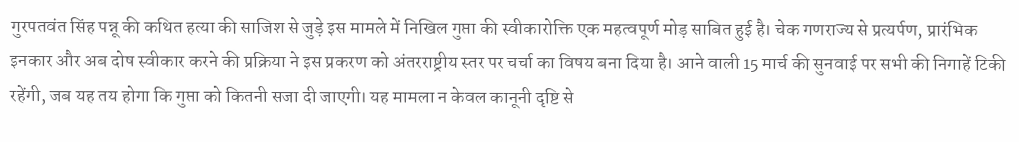गुरपतवंत सिंह पन्नू की कथित हत्या की साजिश से जुड़े इस मामले में निखिल गुप्ता की स्वीकारोक्ति एक महत्वपूर्ण मोड़ साबित हुई है। चेक गणराज्य से प्रत्यर्पण, प्रारंभिक इनकार और अब दोष स्वीकार करने की प्रक्रिया ने इस प्रकरण को अंतरराष्ट्रीय स्तर पर चर्चा का विषय बना दिया है। आने वाली 15 मार्च की सुनवाई पर सभी की निगाहें टिकी रहेंगी, जब यह तय होगा कि गुप्ता को कितनी सजा दी जाएगी। यह मामला न केवल कानूनी दृष्टि से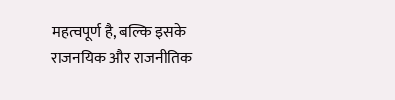महत्वपूर्ण है, बल्कि इसके राजनयिक और राजनीतिक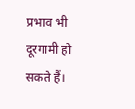प्रभाव भी दूरगामी हो सकते हैं।